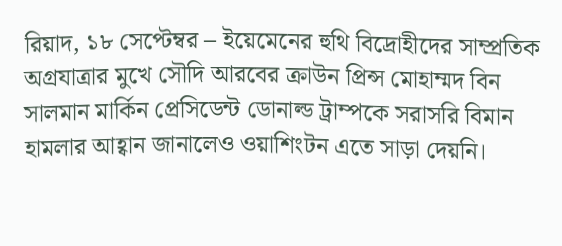রিয়াদ, ১৮ সেপ্টেম্বর – ইয়েমেনের হুথি বিদ্রোহীদের সাম্প্রতিক অগ্রযাত্রার মুখে সৌদি আরবের ক্রাউন প্রিন্স মোহাম্মদ বিন সালমান মার্কিন প্রেসিডেন্ট ডোনাল্ড ট্রাম্পকে সরাসরি বিমান হামলার আহ্বান জানালেও ওয়াশিংটন এতে সাড়া দেয়নি।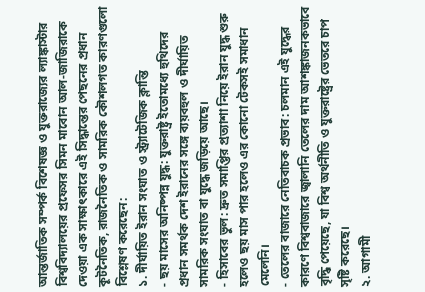আন্তর্জাতিক সম্পর্ক বিশেষজ্ঞ ও যুক্তরাজ্যের ল্যাঙ্কাস্টার বিশ্ববিদ্যালয়ের প্রফেসর সিমন মাবোন আল-জাজিরাকে দেওয়া এক সাক্ষাৎকারে এই সিদ্ধান্তের পেছনের প্রধান কূটনৈতিক, রাজনৈতিক ও সামরিক কৌশলগত কারণগুলো বিশ্লেষণ করেছেন:
১. দীর্ঘায়িত ইরান সংঘাত ও স্ট্র্যাটেজিক ক্লান্তি
- ছয় মাসের অনিষ্পন্ন যুদ্ধ: যুক্তরাষ্ট্র ইতোমধ্যে হুথিদের প্রধান সমর্থক দেশ ইরানের সঙ্গে ব্যয়বহুল ও দীর্ঘায়িত সামরিক সংঘাত বা যুদ্ধে জড়িয়ে আছে।
- হিসাবের ভুল: দ্রুত সমাপ্তির প্রত্যাশা নিয়ে ইরান যুদ্ধ শুরু হলেও ছয় মাস পার হলেও এর কোনো টেকসই সমাধান মেলেনি।
- তেলের বাজারে নেতিবাচক প্রভাব: চলমান এই যুদ্ধের কারণে বিশ্ববাজারে জ্বালানি তেলের দাম আশঙ্কাজনকভাবে বৃদ্ধি পেয়েছে, যা বিশ্ব অর্থনীতি ও যুক্তরাষ্ট্রের ভেতরে চাপ সৃষ্টি করেছে।
২. আগামী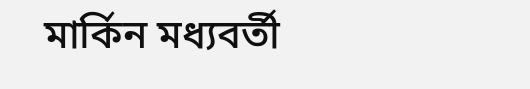মার্কিন মধ্যবর্তী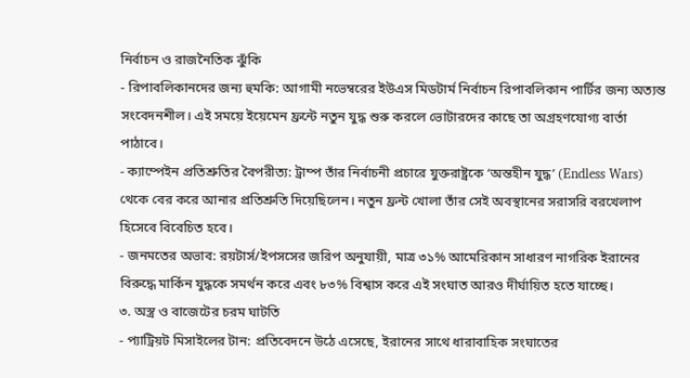নির্বাচন ও রাজনৈতিক ঝুঁকি
- রিপাবলিকানদের জন্য হুমকি: আগামী নভেম্বরের ইউএস মিডটার্ম নির্বাচন রিপাবলিকান পার্টির জন্য অত্যন্ত সংবেদনশীল। এই সময়ে ইয়েমেন ফ্রন্টে নতুন যুদ্ধ শুরু করলে ভোটারদের কাছে তা অগ্রহণযোগ্য বার্তা পাঠাবে।
- ক্যাম্পেইন প্রতিশ্রুতির বৈপরীত্য: ট্রাম্প তাঁর নির্বাচনী প্রচারে যুক্তরাষ্ট্রকে ‘অন্তহীন যুদ্ধ’ (Endless Wars) থেকে বের করে আনার প্রতিশ্রুতি দিয়েছিলেন। নতুন ফ্রন্ট খোলা তাঁর সেই অবস্থানের সরাসরি বরখেলাপ হিসেবে বিবেচিত হবে।
- জনমতের অভাব: রয়টার্স/ইপসসের জরিপ অনুযায়ী, মাত্র ৩১% আমেরিকান সাধারণ নাগরিক ইরানের বিরুদ্ধে মার্কিন যুদ্ধকে সমর্থন করে এবং ৮৩% বিশ্বাস করে এই সংঘাত আরও দীর্ঘায়িত হতে যাচ্ছে।
৩. অস্ত্র ও বাজেটের চরম ঘাটতি
- প্যাট্রিয়ট মিসাইলের টান: প্রতিবেদনে উঠে এসেছে, ইরানের সাথে ধারাবাহিক সংঘাতের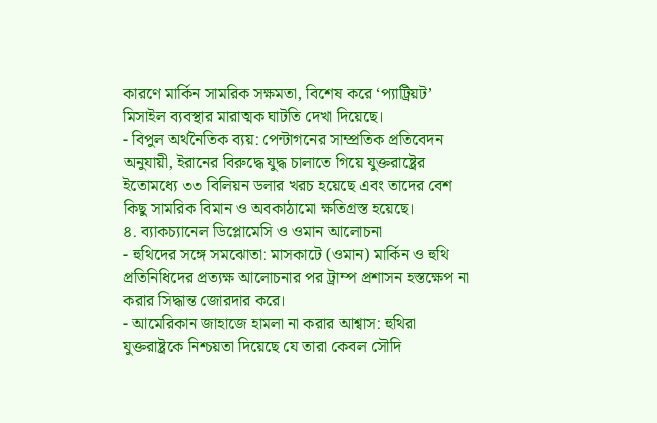কারণে মার্কিন সামরিক সক্ষমতা, বিশেষ করে ‘প্যাট্রিয়ট’ মিসাইল ব্যবস্থার মারাত্মক ঘাটতি দেখা দিয়েছে।
- বিপুল অর্থনৈতিক ব্যয়: পেন্টাগনের সাম্প্রতিক প্রতিবেদন অনুযায়ী, ইরানের বিরুদ্ধে যুদ্ধ চালাতে গিয়ে যুক্তরাষ্ট্রের ইতোমধ্যে ৩৩ বিলিয়ন ডলার খরচ হয়েছে এবং তাদের বেশ কিছু সামরিক বিমান ও অবকাঠামো ক্ষতিগ্রস্ত হয়েছে।
৪. ব্যাকচ্যানেল ডিপ্লোমেসি ও ওমান আলোচনা
- হুথিদের সঙ্গে সমঝোতা: মাসকাটে (ওমান) মার্কিন ও হুথি প্রতিনিধিদের প্রত্যক্ষ আলোচনার পর ট্রাম্প প্রশাসন হস্তক্ষেপ না করার সিদ্ধান্ত জোরদার করে।
- আমেরিকান জাহাজে হামলা না করার আশ্বাস: হুথিরা যুক্তরাষ্ট্রকে নিশ্চয়তা দিয়েছে যে তারা কেবল সৌদি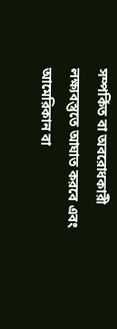সম্পর্কিত বা অবরোধকারী লক্ষ্যবস্তুতে আঘাত করবে এবং আমেরিকান বা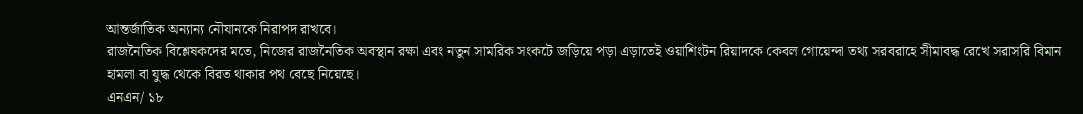আন্তর্জাতিক অন্যান্য নৌযানকে নিরাপদ রাখবে।
রাজনৈতিক বিশ্লেষকদের মতে, নিজের রাজনৈতিক অবস্থান রক্ষা এবং নতুন সামরিক সংকটে জড়িয়ে পড়া এড়াতেই ওয়াশিংটন রিয়াদকে কেবল গোয়েন্দা তথ্য সরবরাহে সীমাবদ্ধ রেখে সরাসরি বিমান হামলা বা যুদ্ধ থেকে বিরত থাকার পথ বেছে নিয়েছে।
এনএন/ ১৮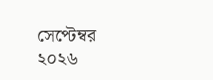সেপ্টেম্বর ২০২৬